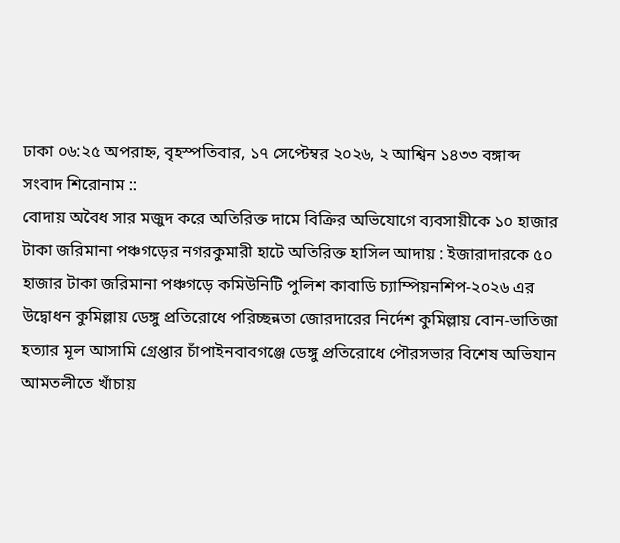ঢাকা ০৬:২৫ অপরাহ্ন, বৃহস্পতিবার, ১৭ সেপ্টেম্বর ২০২৬, ২ আশ্বিন ১৪৩৩ বঙ্গাব্দ
সংবাদ শিরোনাম ::
বোদায় অবৈধ সার মজুদ করে অতিরিক্ত দামে বিক্রির অভিযোগে ব্যবসায়ীকে ১০ হাজার টাকা জরিমানা পঞ্চগড়ের নগরকুমারী হাটে অতিরিক্ত হাসিল আদায় : ইজারাদারকে ৫০ হাজার টাকা জরিমানা পঞ্চগড়ে কমিউনিটি পুলিশ কাবাডি চ্যাম্পিয়নশিপ-২০২৬ এর উদ্বোধন কুমিল্লায় ডেঙ্গু প্রতিরোধে পরিচ্ছন্নতা জোরদারের নির্দেশ কুমিল্লায় বোন-ভাতিজা হত্যার মূল আসামি গ্রেপ্তার চাঁপাইনবাবগঞ্জে ডেঙ্গু প্রতিরোধে পৌরসভার বিশেষ অভিযান আমতলীতে খাঁচায়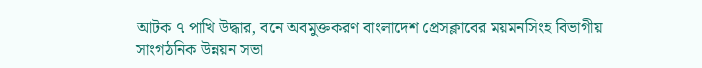আটক ৭ পাখি উদ্ধার, বনে অবমুক্তকরণ বাংলাদেশ প্রেসক্লাবের ময়মনসিংহ বিভাগীয় সাংগঠনিক উন্নয়ন সভা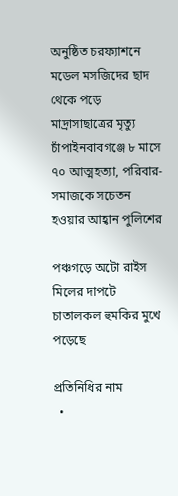অনুষ্ঠিত চরফ্যাশনে মডেল মসজিদের ছাদ থেকে পড়ে মাদ্রাসাছাত্রের মৃত্যু চাঁপাইনবাবগঞ্জে ৮ মাসে ৭০ আত্মহত্যা, পরিবার-সমাজকে সচেতন হওয়ার আহ্বান পুলিশের

পঞ্চগড়ে অটো রাইস মিলের দাপটে চাতালকল হুমকির মুখে পড়েছে

প্রতিনিধির নাম
  •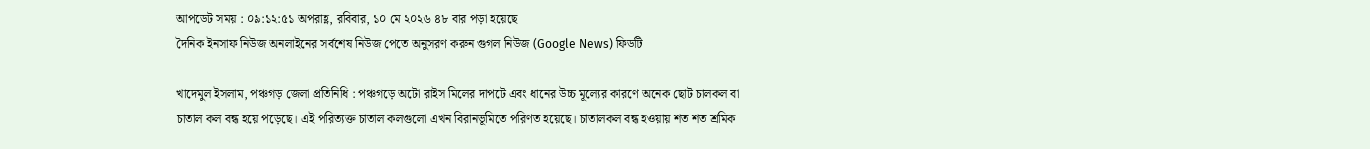আপডেট সময় : ০৯:১২:৫১ অপরাহ্ণ, রবিবার, ১০ মে ২০২৬ ৪৮ বার পড়া হয়েছে
দৈনিক ইনসাফ নিউজ অনলাইনের সর্বশেষ নিউজ পেতে অনুসরণ করুন গুগল নিউজ (Google News) ফিডটি

খাদেমুল ইসলাম, পঞ্চগড় জেলা প্রতিনিধি : পঞ্চগড়ে অটো রাইস মিলের দাপটে এবং ধানের উচ্চ মূল্যের কারণে অনেক ছোট চালকল বা চাতাল কল বন্ধ হয়ে পড়েছে। এই পরিত্যক্ত চাতাল কলগুলো এখন বিরানভূমিতে পরিণত হয়েছে। চাতালকল বন্ধ হওয়ায় শত শত শ্রমিক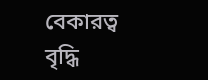বেকারত্ব বৃদ্ধি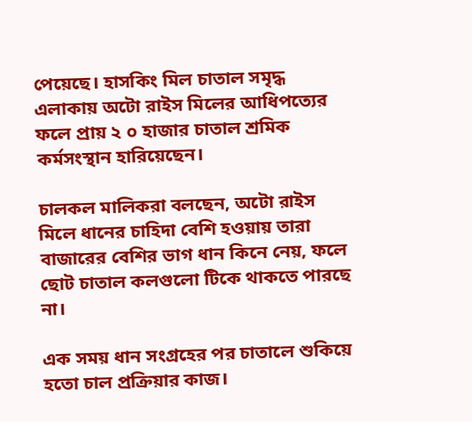পেয়েছে। হাসকিং মিল চাতাল সমৃদ্ধ এলাকায় অটো রাইস মিলের আধিপত্যের ফলে প্রায় ২ ০ হাজার চাতাল শ্রমিক কর্মসংস্থান হারিয়েছেন।

চালকল মালিকরা বলছেন, অটো রাইস মিলে ধানের চাহিদা বেশি হওয়ায় তারা বাজারের বেশির ভাগ ধান কিনে নেয়, ফলে ছোট চাতাল কলগুলো টিকে থাকতে পারছে না।

এক সময় ধান সংগ্রহের পর চাতালে শুকিয়ে হতো চাল প্রক্রিয়ার কাজ।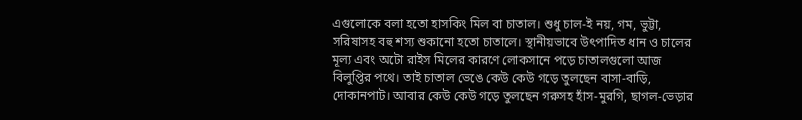এগুলোকে বলা হতো হাসকিং মিল বা চাতাল। শুধু চাল-ই নয়, গম, ভুট্টা, সরিষাসহ বহু শস্য শুকানো হতো চাতালে। স্থানীয়ভাবে উৎপাদিত ধান ও চালের মূল্য এবং অটো রাইস মিলের কারণে লোকসানে পড়ে চাতালগুলো আজ বিলুপ্তির পথে। তাই চাতাল ভেঙে কেউ কেউ গড়ে তুলছেন বাসা-বাড়ি, দোকানপাট। আবার কেউ কেউ গড়ে তুলছেন গরুসহ হাঁস-মুরগি, ছাগল-ভেড়ার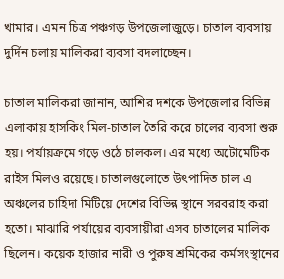খামার। এমন চিত্র পঞ্চগড় উপজেলাজুড়ে। চাতাল ব্যবসায় দুর্দিন চলায় মালিকরা ব্যবসা বদলাচ্ছেন।

চাতাল মালিকরা জানান, আশির দশকে উপজেলার বিভিন্ন এলাকায় হাসকিং মিল-চাতাল তৈরি করে চালের ব্যবসা শুরু হয়। পর্যায়ক্রমে গড়ে ওঠে চালকল। এর মধ্যে অটোমেটিক রাইস মিলও রয়েছে। চাতালগুলোতে উৎপাদিত চাল এ অঞ্চলের চাহিদা মিটিয়ে দেশের বিভিন্ন স্থানে সরবরাহ করা হতো। মাঝারি পর্যায়ের ব্যবসায়ীরা এসব চাতালের মালিক ছিলেন। কয়েক হাজার নারী ও পুরুষ শ্রমিকের কর্মসংস্থানের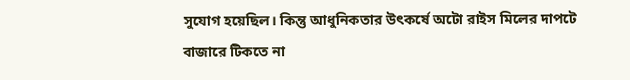সুযোগ হয়েছিল। কিন্তু আধুনিকতার উৎকর্ষে অটো রাইস মিলের দাপটে বাজারে টিকতে না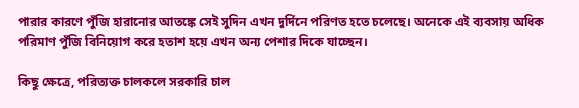পারার কারণে পুঁজি হারানোর আতঙ্কে সেই সুদিন এখন দুর্দিনে পরিণত হতে চলেছে। অনেকে এই ব্যবসায় অধিক পরিমাণ পুঁজি বিনিয়োগ করে হতাশ হয়ে এখন অন্য পেশার দিকে যাচ্ছেন।

কিছু ক্ষেত্রে, পরিত্যক্ত চালকলে সরকারি চাল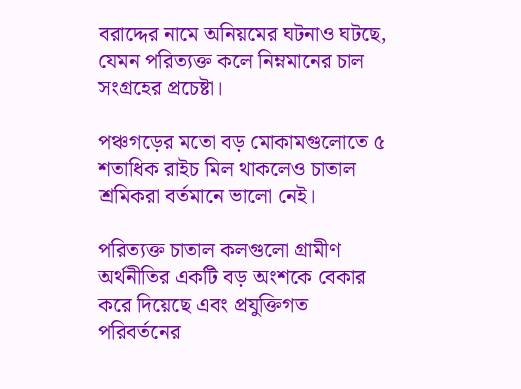বরাদ্দের নামে অনিয়মের ঘটনাও ঘটছে, যেমন পরিত্যক্ত কলে নিম্নমানের চাল সংগ্রহের প্রচেষ্টা।

পঞ্চগড়ের মতো বড় মোকামগুলোতে ৫ শতাধিক রাইচ মিল থাকলেও চাতাল শ্রমিকরা বর্তমানে ভালো নেই।

পরিত্যক্ত চাতাল কলগুলো গ্রামীণ অর্থনীতির একটি বড় অংশকে বেকার করে দিয়েছে এবং প্রযুক্তিগত পরিবর্তনের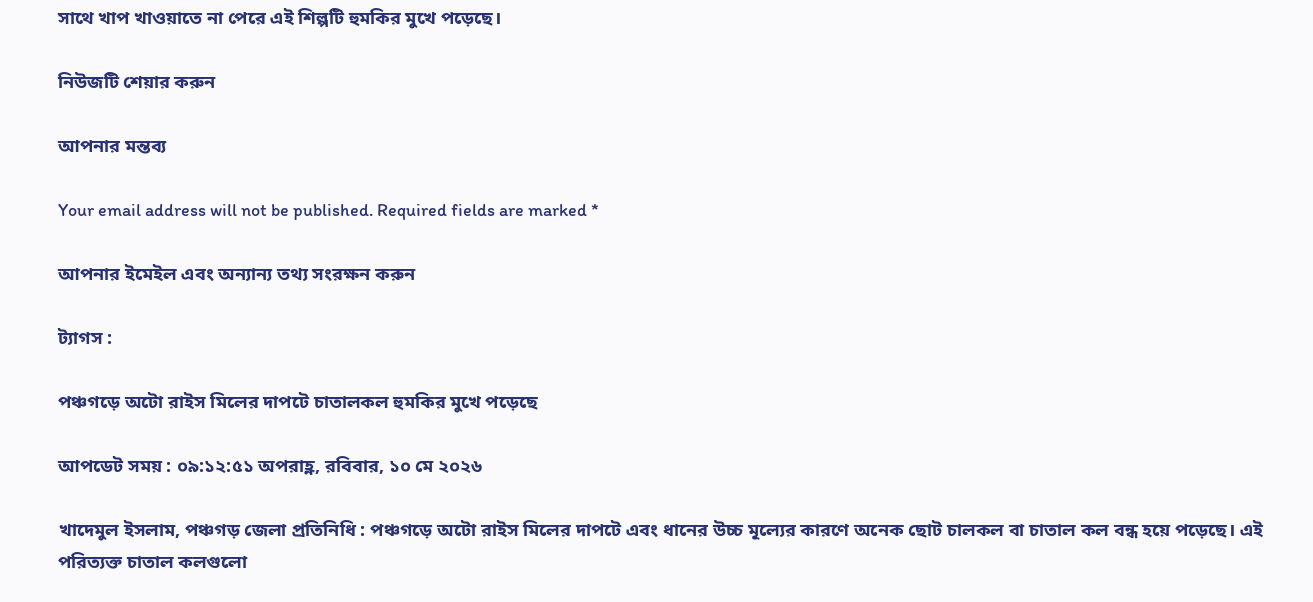সাথে খাপ খাওয়াতে না পেরে এই শিল্পটি হুমকির মুখে পড়েছে।

নিউজটি শেয়ার করুন

আপনার মন্তব্য

Your email address will not be published. Required fields are marked *

আপনার ইমেইল এবং অন্যান্য তথ্য সংরক্ষন করুন

ট্যাগস :

পঞ্চগড়ে অটো রাইস মিলের দাপটে চাতালকল হুমকির মুখে পড়েছে

আপডেট সময় : ০৯:১২:৫১ অপরাহ্ণ, রবিবার, ১০ মে ২০২৬

খাদেমুল ইসলাম, পঞ্চগড় জেলা প্রতিনিধি : পঞ্চগড়ে অটো রাইস মিলের দাপটে এবং ধানের উচ্চ মূল্যের কারণে অনেক ছোট চালকল বা চাতাল কল বন্ধ হয়ে পড়েছে। এই পরিত্যক্ত চাতাল কলগুলো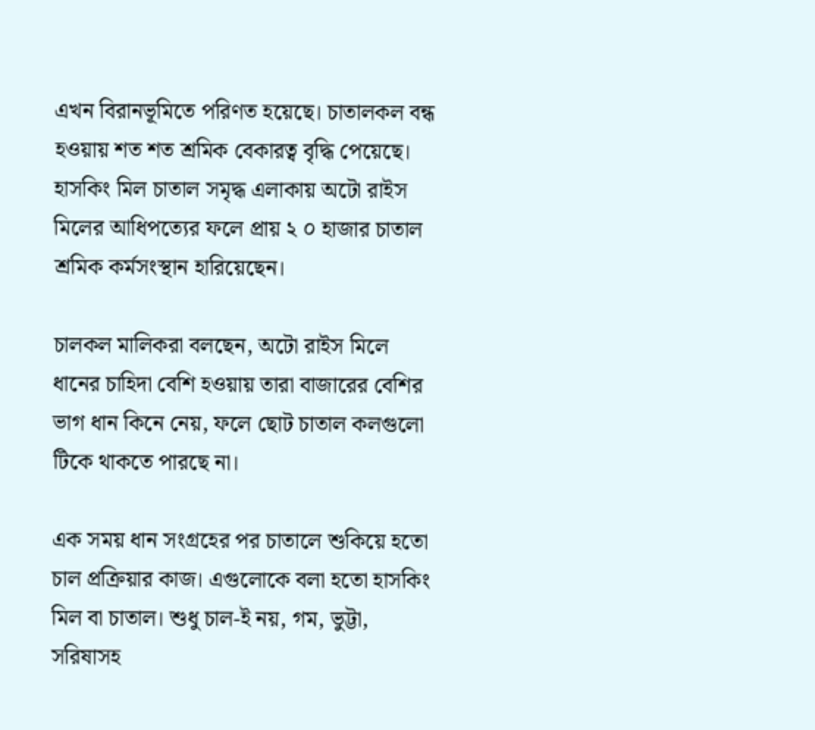এখন বিরানভূমিতে পরিণত হয়েছে। চাতালকল বন্ধ হওয়ায় শত শত শ্রমিক বেকারত্ব বৃদ্ধি পেয়েছে। হাসকিং মিল চাতাল সমৃদ্ধ এলাকায় অটো রাইস মিলের আধিপত্যের ফলে প্রায় ২ ০ হাজার চাতাল শ্রমিক কর্মসংস্থান হারিয়েছেন।

চালকল মালিকরা বলছেন, অটো রাইস মিলে ধানের চাহিদা বেশি হওয়ায় তারা বাজারের বেশির ভাগ ধান কিনে নেয়, ফলে ছোট চাতাল কলগুলো টিকে থাকতে পারছে না।

এক সময় ধান সংগ্রহের পর চাতালে শুকিয়ে হতো চাল প্রক্রিয়ার কাজ। এগুলোকে বলা হতো হাসকিং মিল বা চাতাল। শুধু চাল-ই নয়, গম, ভুট্টা, সরিষাসহ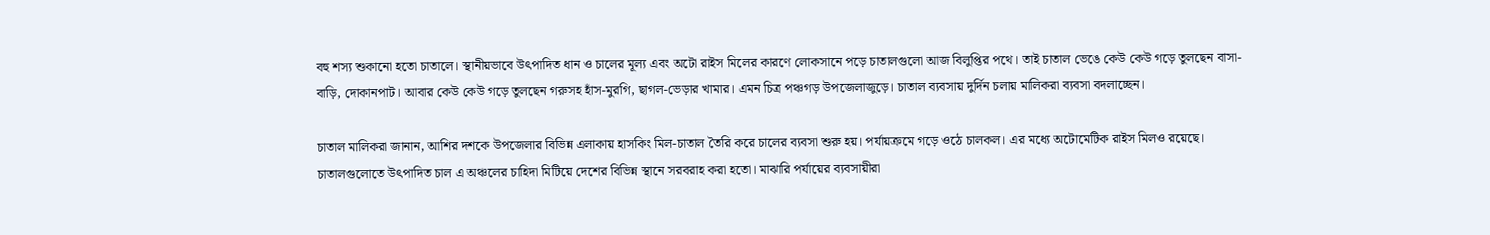বহু শস্য শুকানো হতো চাতালে। স্থানীয়ভাবে উৎপাদিত ধান ও চালের মূল্য এবং অটো রাইস মিলের কারণে লোকসানে পড়ে চাতালগুলো আজ বিলুপ্তির পথে। তাই চাতাল ভেঙে কেউ কেউ গড়ে তুলছেন বাসা-বাড়ি, দোকানপাট। আবার কেউ কেউ গড়ে তুলছেন গরুসহ হাঁস-মুরগি, ছাগল-ভেড়ার খামার। এমন চিত্র পঞ্চগড় উপজেলাজুড়ে। চাতাল ব্যবসায় দুর্দিন চলায় মালিকরা ব্যবসা বদলাচ্ছেন।

চাতাল মালিকরা জানান, আশির দশকে উপজেলার বিভিন্ন এলাকায় হাসকিং মিল-চাতাল তৈরি করে চালের ব্যবসা শুরু হয়। পর্যায়ক্রমে গড়ে ওঠে চালকল। এর মধ্যে অটোমেটিক রাইস মিলও রয়েছে। চাতালগুলোতে উৎপাদিত চাল এ অঞ্চলের চাহিদা মিটিয়ে দেশের বিভিন্ন স্থানে সরবরাহ করা হতো। মাঝারি পর্যায়ের ব্যবসায়ীরা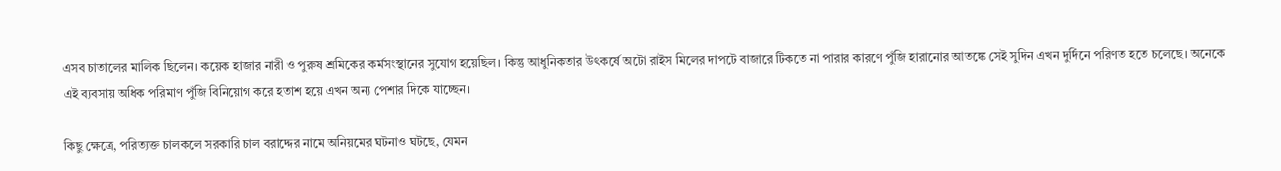এসব চাতালের মালিক ছিলেন। কয়েক হাজার নারী ও পুরুষ শ্রমিকের কর্মসংস্থানের সুযোগ হয়েছিল। কিন্তু আধুনিকতার উৎকর্ষে অটো রাইস মিলের দাপটে বাজারে টিকতে না পারার কারণে পুঁজি হারানোর আতঙ্কে সেই সুদিন এখন দুর্দিনে পরিণত হতে চলেছে। অনেকে এই ব্যবসায় অধিক পরিমাণ পুঁজি বিনিয়োগ করে হতাশ হয়ে এখন অন্য পেশার দিকে যাচ্ছেন।

কিছু ক্ষেত্রে, পরিত্যক্ত চালকলে সরকারি চাল বরাদ্দের নামে অনিয়মের ঘটনাও ঘটছে, যেমন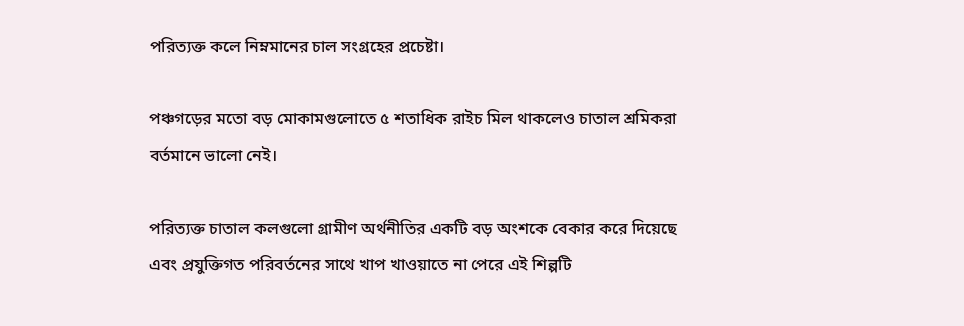পরিত্যক্ত কলে নিম্নমানের চাল সংগ্রহের প্রচেষ্টা।

পঞ্চগড়ের মতো বড় মোকামগুলোতে ৫ শতাধিক রাইচ মিল থাকলেও চাতাল শ্রমিকরা বর্তমানে ভালো নেই।

পরিত্যক্ত চাতাল কলগুলো গ্রামীণ অর্থনীতির একটি বড় অংশকে বেকার করে দিয়েছে এবং প্রযুক্তিগত পরিবর্তনের সাথে খাপ খাওয়াতে না পেরে এই শিল্পটি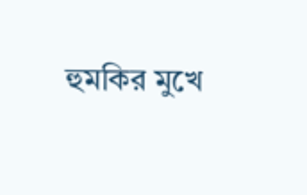হুমকির মুখে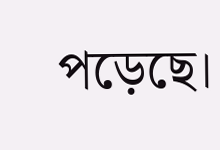পড়েছে।